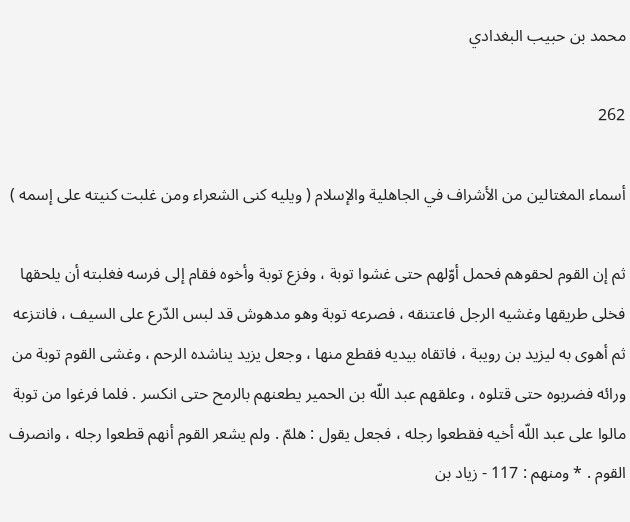محمد بن حبيب البغدادي

262

أسماء المغتالين من الأشراف في الجاهلية والإسلام ( ويليه كنى الشعراء ومن غلبت كنيته على إسمه )

ثم إن القوم لحقوهم فحمل أوّلهم حتى غشوا توبة ، وفزع توبة وأخوه فقام إلى فرسه فغلبته أن يلحقها فخلى طريقها وغشيه الرجل فاعتنقه ، فصرعه توبة وهو مدهوش قد لبس الدّرع على السيف ، فانتزعه ثم أهوى به ليزيد بن رويبة ، فاتقاه بيديه فقطع منها ، وجعل يزيد يناشده الرحم ، وغشى القوم توبة من ورائه فضربوه حتى قتلوه ، وعلقهم عبد اللّه بن الحمير يطعنهم بالرمح حتى انكسر . فلما فرغوا من توبة مالوا على عبد اللّه أخيه فقطعوا رجله ، فجعل يقول : هلمّ . ولم يشعر القوم أنهم قطعوا رجله ، وانصرف القوم . * ومنهم : 117 - زياد بن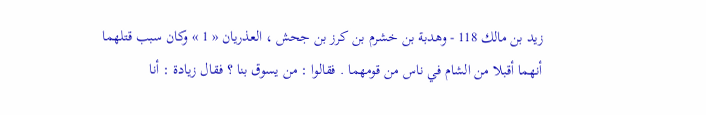زيد بن مالك 118 - وهدبة بن خشرم بن كرز بن جحش ، العذريان « 1 » وكان سبب قتلهما أنهما أقبلا من الشام في ناس من قومهما . فقالوا : من يسوق بنا ؟ فقال زيادة : أنا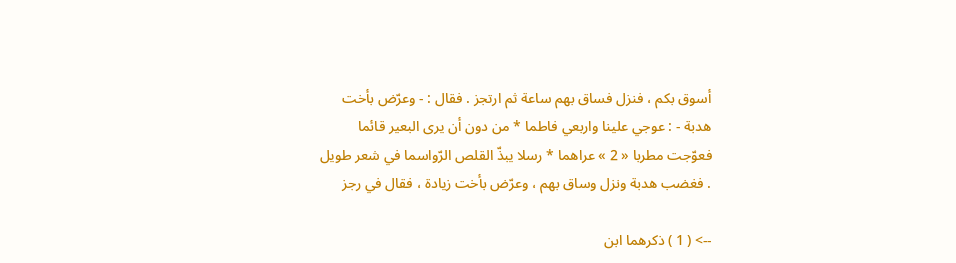أسوق بكم ، فنزل فساق بهم ساعة ثم ارتجز . فقال : - وعرّض بأخت هدبة - : عوجي علينا واربعي فاطما * من دون أن يرى البعير قائما فعوّجت مطربا « 2 » عراهما * رسلا يبذّ القلص الرّواسما في شعر طويل . فغضب هدبة ونزل وساق بهم ، وعرّض بأخت زيادة ، فقال في رجز

--> ( 1 ) ذكرهما ابن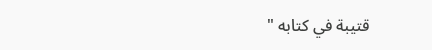قتيبة في كتابه "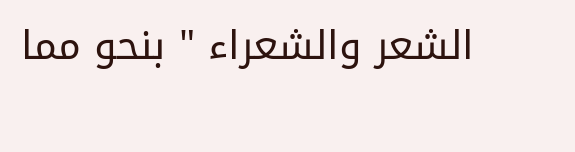الشعر والشعراء " بنحو مما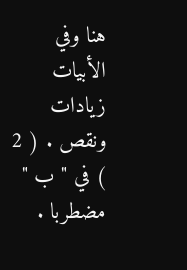هنا وفي الأبيات زيادات ونقص . ( 2 ) في " ب " مضطربا .